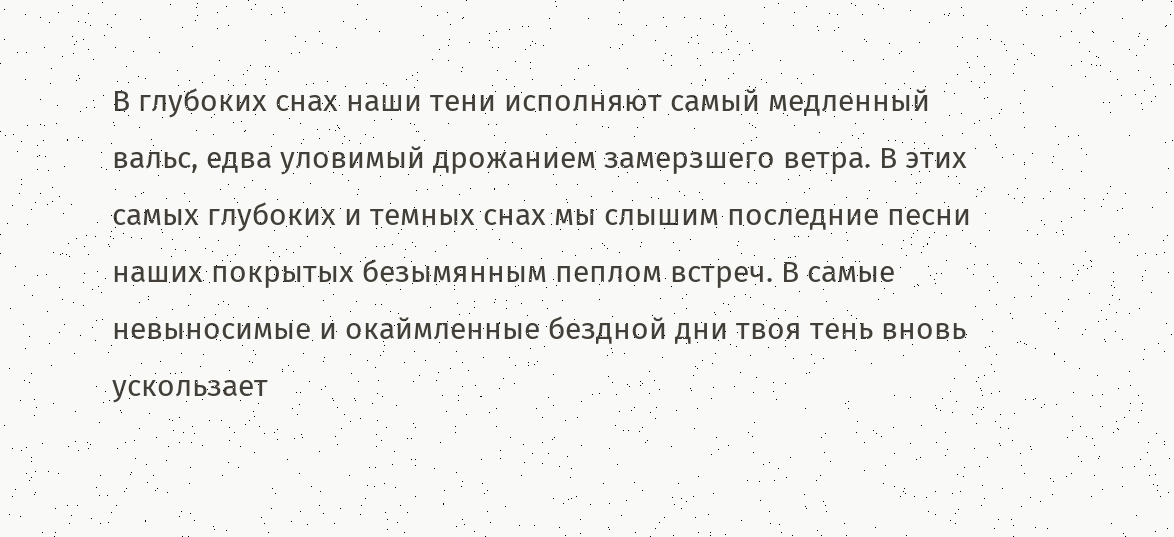В глубоких снах наши тени исполняют самый медленный вальс, едва уловимый дрожанием замерзшего ветра. В этих самых глубоких и темных снах мы слышим последние песни наших покрытых безымянным пеплом встреч. В самые невыносимые и окаймленные бездной дни твоя тень вновь ускользает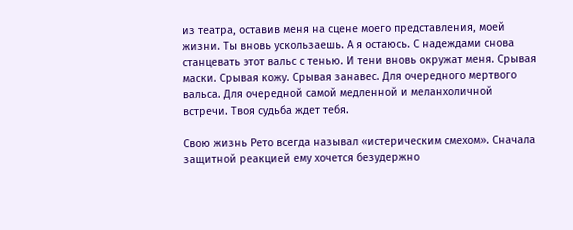из театра, оставив меня на сцене моего представления, моей жизни. Ты вновь ускользаешь. А я остаюсь. С надеждами снова станцевать этот вальс с тенью. И тени вновь окружат меня. Срывая маски. Срывая кожу. Срывая занавес. Для очередного мертвого вальса. Для очередной самой медленной и меланхоличной встречи. Твоя судьба ждет тебя.

Свою жизнь Рето всегда называл «истерическим смехом». Сначала защитной реакцией ему хочется безудержно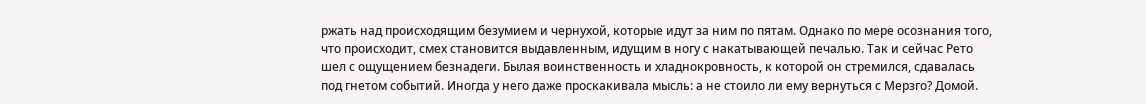ржать над происходящим безумием и чернухой, которые идут за ним по пятам. Однако по мере осознания того, что происходит, смех становится выдавленным, идущим в ногу с накатывающей печалью. Так и сейчас Рето шел с ощущением безнадеги. Былая воинственность и хладнокровность, к которой он стремился, сдавалась под гнетом событий. Иногда у него даже проскакивала мысль: а не стоило ли ему вернуться с Мерзго? Домой.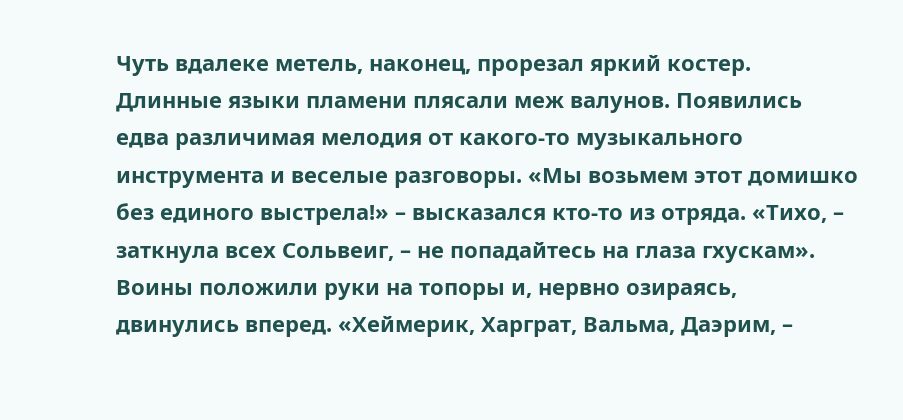Чуть вдалеке метель, наконец, прорезал яркий костер. Длинные языки пламени плясали меж валунов. Появились едва различимая мелодия от какого-то музыкального инструмента и веселые разговоры. «Мы возьмем этот домишко без единого выстрела!» – высказался кто-то из отряда. «Тихо, – заткнула всех Сольвеиг, – не попадайтесь на глаза гхускам». Воины положили руки на топоры и, нервно озираясь, двинулись вперед. «Хеймерик, Харграт, Вальма, Даэрим, –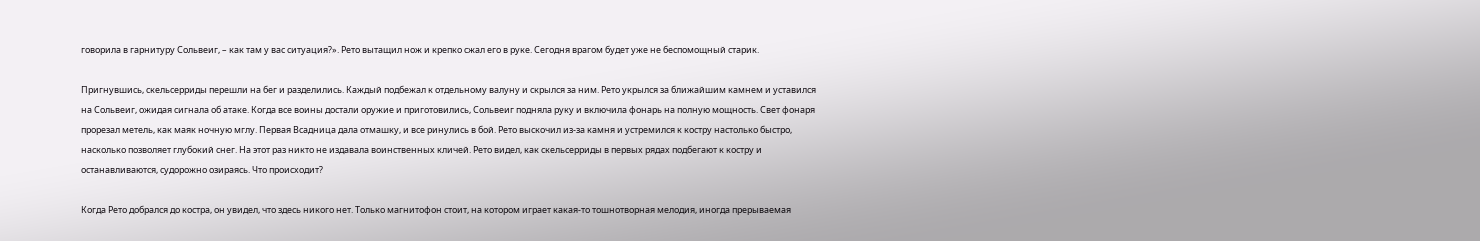говорила в гарнитуру Сольвеиг, – как там у вас ситуация?». Рето вытащил нож и крепко сжал его в руке. Сегодня врагом будет уже не беспомощный старик.

Пригнувшись, скельсерриды перешли на бег и разделились. Каждый подбежал к отдельному валуну и скрылся за ним. Рето укрылся за ближайшим камнем и уставился на Сольвеиг, ожидая сигнала об атаке. Когда все воины достали оружие и приготовились, Сольвеиг подняла руку и включила фонарь на полную мощность. Свет фонаря прорезал метель, как маяк ночную мглу. Первая Всадница дала отмашку, и все ринулись в бой. Рето выскочил из-за камня и устремился к костру настолько быстро, насколько позволяет глубокий снег. На этот раз никто не издавала воинственных кличей. Рето видел, как скельсерриды в первых рядах подбегают к костру и останавливаются, судорожно озираясь. Что происходит?

Когда Рето добрался до костра, он увидел, что здесь никого нет. Только магнитофон стоит, на котором играет какая-то тошнотворная мелодия, иногда прерываемая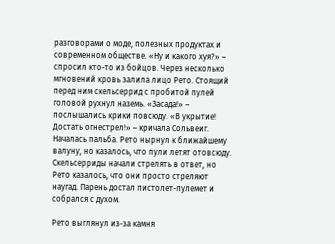разговорами о моде, полезных продуктах и современном обществе. «Ну и какого хуя?» – спросил кто-то из бойцов. Через несколько мгновений кровь залила лицо Рето. Стоящий перед ним скельсеррид с пробитой пулей головой рухнул наземь. «Засада!» – послышались крики повсюду. «В укрытие! Достать огнестрел!» – кричала Сольвеиг. Началась пальба. Рето нырнул к ближайшему валуну, но казалось, что пули летят отовсюду. Скельсерриды начали стрелять в ответ, но Рето казалось, что они просто стреляют наугад. Парень достал пистолет-пулемет и собрался с духом.

Рето выглянул из-за камня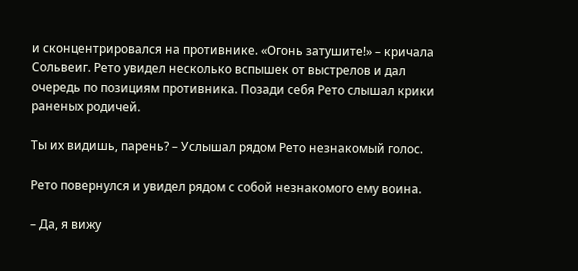и сконцентрировался на противнике. «Огонь затушите!» – кричала Сольвеиг. Рето увидел несколько вспышек от выстрелов и дал очередь по позициям противника. Позади себя Рето слышал крики раненых родичей.

Ты их видишь, парень? – Услышал рядом Рето незнакомый голос.

Рето повернулся и увидел рядом с собой незнакомого ему воина.

– Да, я вижу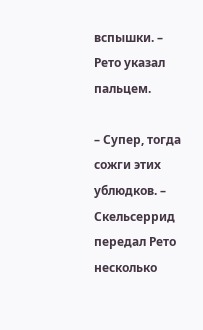вспышки. – Рето указал пальцем.

– Супер, тогда сожги этих ублюдков. – Скельсеррид передал Рето несколько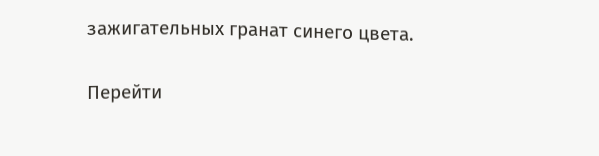зажигательных гранат синего цвета.

Перейти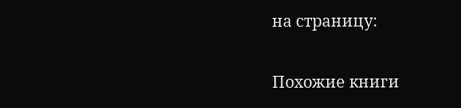на страницу:

Похожие книги